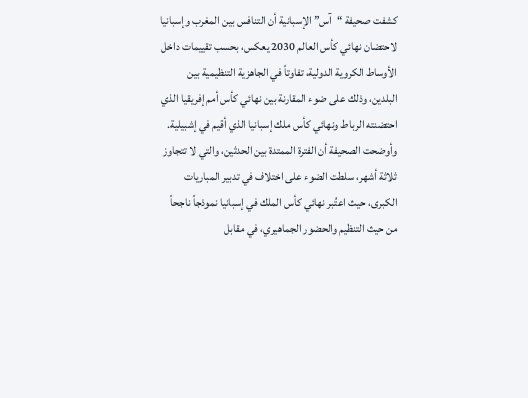كشفت صحيفة “آس” الإسبانية أن التنافس بين المغرب وإسبانيا لاحتضان نهائي كأس العالم 2030 يعكس، بحسب تقييمات داخل الأوساط الكروية الدولية، تفاوتاً في الجاهزية التنظيمية بين البلدين، وذلك على ضوء المقارنة بين نهائي كأس أمم إفريقيا الذي احتضنته الرباط ونهائي كأس ملك إسبانيا الذي أقيم في إشبيلية.
وأوضحت الصحيفة أن الفترة الممتدة بين الحدثين، والتي لا تتجاوز ثلاثة أشهر، سلطت الضوء على اختلاف في تدبير المباريات الكبرى، حيث اعتُبر نهائي كأس الملك في إسبانيا نموذجاً ناجحاً من حيث التنظيم والحضور الجماهيري، في مقابل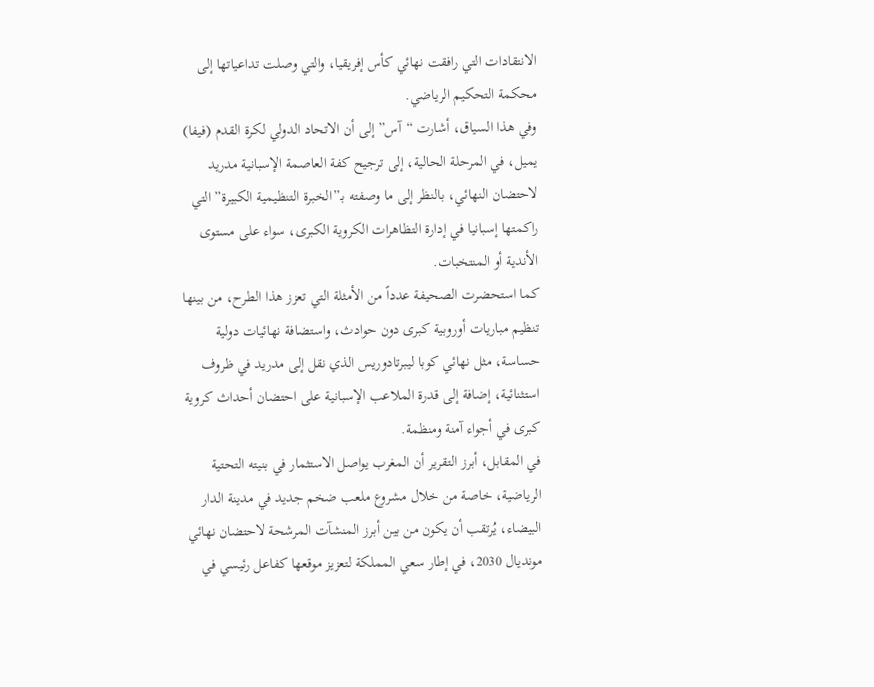الانتقادات التي رافقت نهائي كأس إفريقيا، والتي وصلت تداعياتها إلى محكمة التحكيم الرياضي.
وفي هذا السياق، أشارت “آس” إلى أن الاتحاد الدولي لكرة القدم (فيفا) يميل، في المرحلة الحالية، إلى ترجيح كفة العاصمة الإسبانية مدريد لاحتضان النهائي، بالنظر إلى ما وصفته بـ”الخبرة التنظيمية الكبيرة” التي راكمتها إسبانيا في إدارة التظاهرات الكروية الكبرى، سواء على مستوى الأندية أو المنتخبات.
كما استحضرت الصحيفة عدداً من الأمثلة التي تعزز هذا الطرح، من بينها تنظيم مباريات أوروبية كبرى دون حوادث، واستضافة نهائيات دولية حساسة، مثل نهائي كوبا ليبرتادوريس الذي نقل إلى مدريد في ظروف استثنائية، إضافة إلى قدرة الملاعب الإسبانية على احتضان أحداث كروية كبرى في أجواء آمنة ومنظمة.
في المقابل، أبرز التقرير أن المغرب يواصل الاستثمار في بنيته التحتية الرياضية، خاصة من خلال مشروع ملعب ضخم جديد في مدينة الدار البيضاء، يُرتقب أن يكون من بين أبرز المنشآت المرشحة لاحتضان نهائي مونديال 2030، في إطار سعي المملكة لتعزيز موقعها كفاعل رئيسي في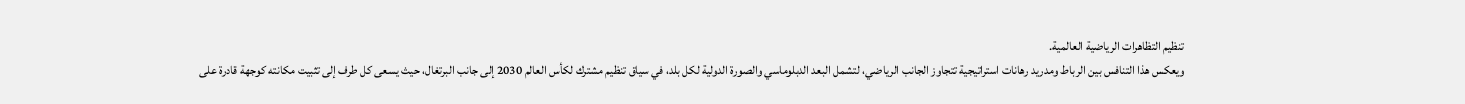تنظيم التظاهرات الرياضية العالمية.
ويعكس هذا التنافس بين الرباط ومدريد رهانات استراتيجية تتجاوز الجانب الرياضي، لتشمل البعد الدبلوماسي والصورة الدولية لكل بلد، في سياق تنظيم مشترك لكأس العالم 2030 إلى جانب البرتغال، حيث يسعى كل طرف إلى تثبيت مكانته كوجهة قادرة على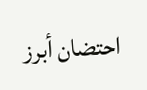احتضان أبرز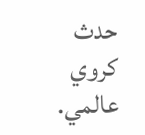حدث كروي عالمي.